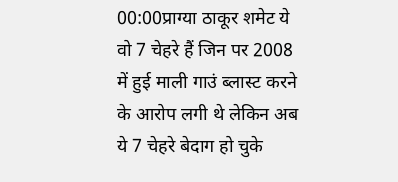00:00प्राग्या ठाकूर शमेट ये वो 7 चेहरे हैं जिन पर 2008 में हुई माली गाउं ब्लास्ट करने के आरोप लगी थे लेकिन अब ये 7 चेहरे बेदाग हो चुके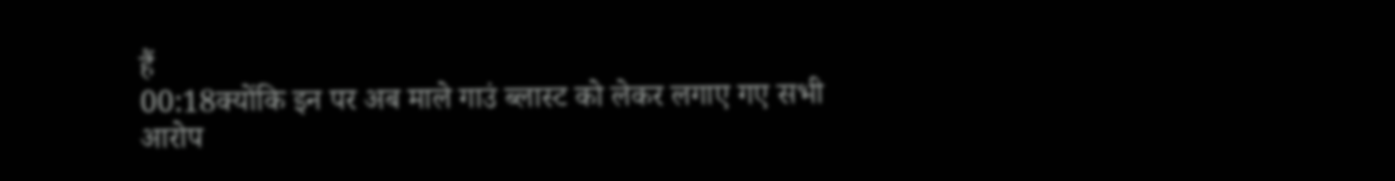हैं
00:18क्योंकि इन पर अब माले गाउं ब्लास्ट को लेकर लगाए गए सभी आरोप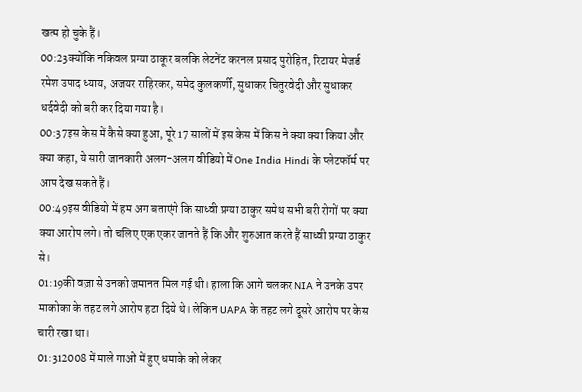खत्म हो चुके हैं।
00:23क्योंकि नकिवल प्रग्या ठाकूर बलकि लेटनेंट करनल प्रसाद पुरोहित, रिटायर मेजर्ड रमेश उपाद ध्याय, अजयर राहिरकर, समेद कुलकर्णी, सुधाकर चितुरवेदी और सुधाकर धर्दवेदी को बरी कर दिया गया है।
00:37इस केस में कैसे क्या हुआ, पूरे 17 सालों में इस केस में किस ने क्या क्या किया और क्या कहा, ये सारी जानकारी अलग-अलग वीडियो में One India Hindi के प्लेटफॉर्म पर आप देख सकते हैं।
00:49इस वीडियो में हम अग बताएंगे कि साध्वी प्रग्या ठाकुर समेथ सभी बरी रोगों पर क्या क्या आरोप लगे। तो चलिए एक एकर जानते हैं कि और शुरुआत करते हैं साध्वी प्रग्या ठाकुर से।
01:19की वज़ा से उनको जमानत मिल गई थी। हाला कि आगे चलकर NIA ने उनके उपर माकोका के तहट लगे आरोप हटा दिये थे। लेकिन UAPA के तहट लगे दूसरे आरोप पर केस चारी रखा था।
01:312008 में माले गाओं में हुए धमाके को लेकर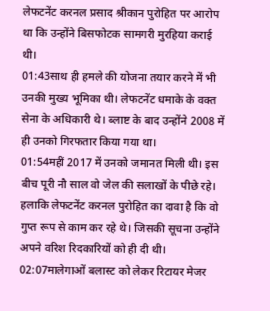लेफटनेंट करनल प्रसाद श्रीकान पुरोहित पर आरोप था कि उन्होंने बिसफोटक सामगरी मुरहिया कराई थी।
01:43साथ ही हमले की योजना तयार करने में भी उनकी मुख्य भूमिका थी। लेफटनेंट धमाके के वक्त सेना के अधिकारी थे। ब्लाष्ट के बाद उन्होंने 2008 में ही उनको गिरफतार किया गया था।
01:54महीं 2017 में उनको जमानत मिली थी। इस बीच पूरी नौ साल वो जेल की सलाखों के पीछे रहे। हलाकि लेफटनेंट करनल पुरोहित का दावा है कि वो गुप्त रूप से काम कर रहे थे। जिसकी सूचना उन्होंने अपने वरिश रिदकारियों को ही दी थी।
02:07मालेगाओं बलास्ट को लेकर रिटायर मेजर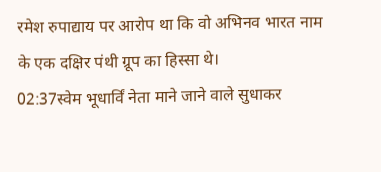रमेश रुपाद्याय पर आरोप था कि वो अभिनव भारत नाम के एक दक्षिर पंथी ग्रूप का हिस्सा थे।
02:37स्वेम भूधार्विं नेता माने जाने वाले सुधाकर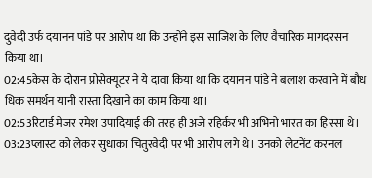दुवेदी उर्फ दयानन पांडे पर आरोप था कि उन्होंने इस साजिश के लिए वैचारिक मागदरसन किया था।
02:45केस के दोरान प्रोसेक्यूटर ने ये दावा किया था कि दयानन पांडे ने बलाश करवाने में बौध धिक समर्थन यानी रास्ता दिखाने का काम किया था।
02:53रिटार्ड मेजर रमेश उपादियाई की तरह ही अजे रहिर्कर भी अभिनो भारत का हिस्सा थे।
03:23प्लास्ट को लेकर सुधाका चितुरवेदी पर भी आरोप लगे थे। उनको लेटनेंट करनल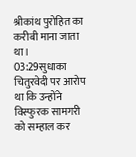श्रीकांथ पुरोहित का करीबी माना जाता था।
03:29सुधाका चितुरवेदी पर आरोप था कि उन्होंने विस्फुरक सामगरी को सम्हाल कर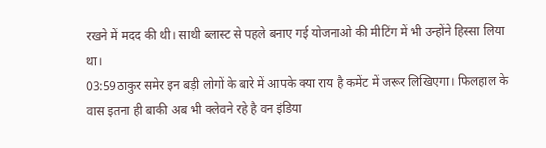रखने में मदद की थी। साथी ब्लास्ट से पहले बनाए गई योजनाओ की मीटिंग में भी उन्होंने हिस्सा लिया था।
03:59ठाकुर समेर इन बड़ी लोगों के बारे में आपके क्या राय है कमेंट में जरूर लिखिएगा। फिलहाल के वास इतना ही बाकी अब भी क्लेवने रहे है वन इंडिया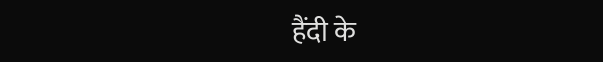हैंदी के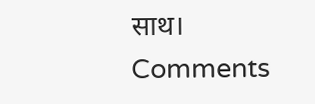साथ।
Comments